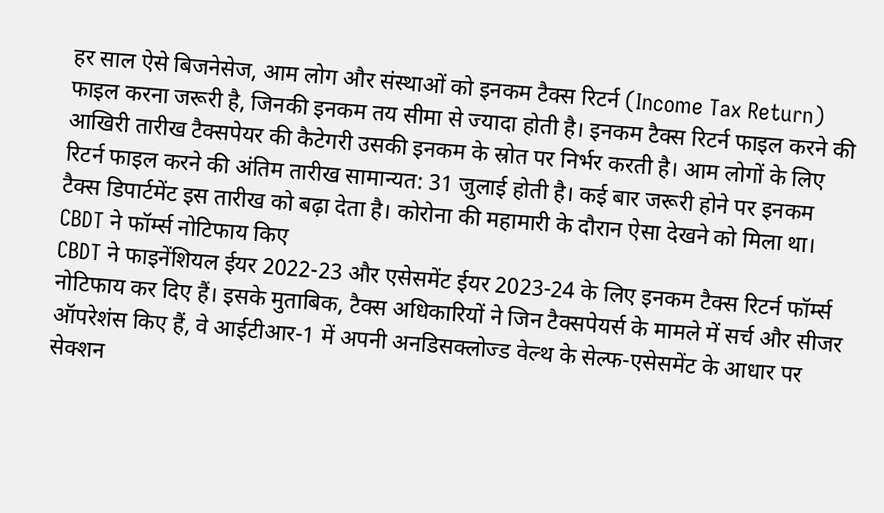हर साल ऐसे बिजनेसेज, आम लोग और संस्थाओं को इनकम टैक्स रिटर्न (Income Tax Return) फाइल करना जरूरी है, जिनकी इनकम तय सीमा से ज्यादा होती है। इनकम टैक्स रिटर्न फाइल करने की आखिरी तारीख टैक्सपेयर की कैटेगरी उसकी इनकम के स्रोत पर निर्भर करती है। आम लोगों के लिए रिटर्न फाइल करने की अंतिम तारीख सामान्यत: 31 जुलाई होती है। कई बार जरूरी होने पर इनकम टैक्स डिपार्टमेंट इस तारीख को बढ़ा देता है। कोरोना की महामारी के दौरान ऐसा देखने को मिला था।
CBDT ने फॉर्म्स नोटिफाय किए
CBDT ने फाइनेंशियल ईयर 2022-23 और एसेसमेंट ईयर 2023-24 के लिए इनकम टैक्स रिटर्न फॉर्म्स नोटिफाय कर दिए हैं। इसके मुताबिक, टैक्स अधिकारियों ने जिन टैक्सपेयर्स के मामले में सर्च और सीजर ऑपरेशंस किए हैं, वे आईटीआर-1 में अपनी अनडिसक्लोज्ड वेल्थ के सेल्फ-एसेसमेंट के आधार पर सेक्शन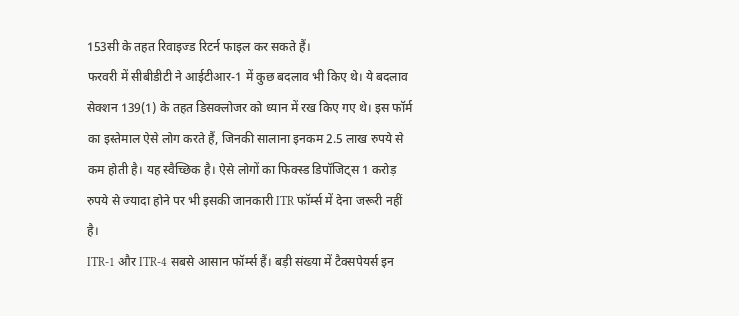153सी के तहत रिवाइज्ड रिटर्न फाइल कर सकते हैं।
फरवरी में सीबीडीटी ने आईटीआर-1 में कुछ बदलाव भी किए थे। ये बदलाव सेक्शन 139(1) के तहत डिसक्लोजर को ध्यान में रख किए गए थे। इस फॉर्म का इस्तेमाल ऐसे लोग करते हैं, जिनकी सालाना इनकम 2.5 लाख रुपये से कम होती है। यह स्वैच्छिक है। ऐसे लोगों का फिक्स्ड डिपॉजिट्स 1 करोड़ रुपये से ज्यादा होने पर भी इसकी जानकारी ITR फॉर्म्स में देना जरूरी नहीं है।
ITR-1 और ITR-4 सबसे आसान फॉर्म्स हैं। बड़ी संख्या में टैक्सपेयर्स इन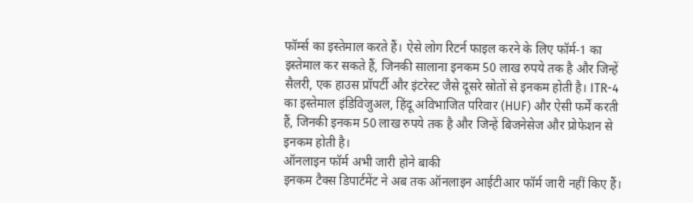फॉर्म्स का इस्तेमाल करते हैं। ऐसे लोग रिटर्न फाइल करने के लिए फॉर्म-1 का इस्तेमाल कर सकते हैं, जिनकी सालाना इनकम 50 लाख रुपये तक है और जिन्हें सैलरी, एक हाउस प्रॉपर्टी और इंटरेस्ट जैसे दूसरे स्रोतों से इनकम होती है। ITR-4 का इस्तेमाल इंडिविजुअल, हिंदू अविभाजित परिवार (HUF) और ऐसी फर्में करती हैं, जिनकी इनकम 50 लाख रुपये तक है और जिन्हें बिजनेसेज और प्रोफेशन से इनकम होती है।
ऑनलाइन फॉर्म अभी जारी होने बाकी
इनकम टैक्स डिपार्टमेंट ने अब तक ऑनलाइन आईटीआर फॉर्म जारी नहीं किए हैं।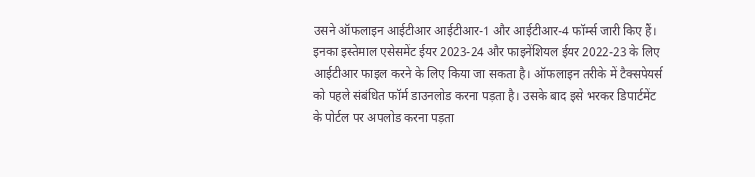उसने ऑफलाइन आईटीआर आईटीआर-1 और आईटीआर-4 फॉर्म्स जारी किए हैं। इनका इस्तेमाल एसेसमेंट ईयर 2023-24 और फाइनेंशियल ईयर 2022-23 के लिए आईटीआर फाइल करने के लिए किया जा सकता है। ऑफलाइन तरीके में टैक्सपेयर्स को पहले संबंधित फॉर्म डाउनलोड करना पड़ता है। उसके बाद इसे भरकर डिपार्टमेंट के पोर्टल पर अपलोड करना पड़ता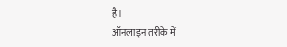है।
ऑनलाइन तरीके में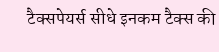टैक्सपेयर्स सीधे इनकम टैक्स की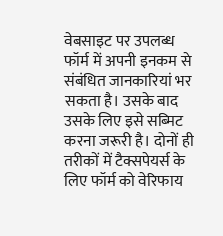वेबसाइट पर उपलब्ध फॉर्म में अपनी इनकम से संबंधित जानकारियां भर सकता है। उसके बाद उसके लिए इसे सब्मिट करना जरूरी है। दोनों ही तरीकों में टैक्सपेयर्स के लिए फॉर्म को वेरिफाय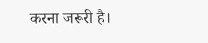करना जरूरी है।